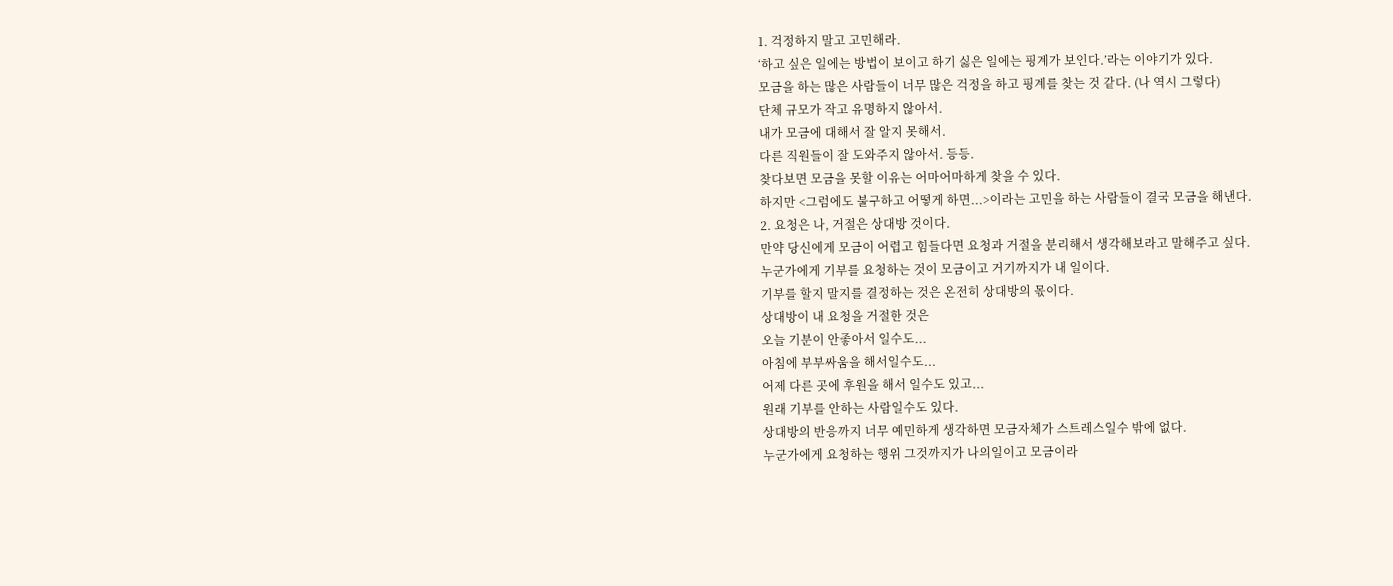1. 걱정하지 말고 고민해라.
‘하고 싶은 일에는 방법이 보이고 하기 싫은 일에는 핑계가 보인다.’라는 이야기가 있다.
모금을 하는 많은 사람들이 너무 많은 걱정을 하고 핑계를 찾는 것 같다. (나 역시 그렇다)
단체 규모가 작고 유명하지 않아서.
내가 모금에 대해서 잘 알지 못해서.
다른 직원들이 잘 도와주지 않아서. 등등.
찾다보면 모금을 못할 이유는 어마어마하게 찾을 수 있다.
하지만 <그럼에도 불구하고 어떻게 하면...>이라는 고민을 하는 사람들이 결국 모금을 해낸다.
2. 요청은 나, 거절은 상대방 것이다.
만약 당신에게 모금이 어렵고 힘들다면 요청과 거절을 분리해서 생각해보라고 말해주고 싶다.
누군가에게 기부를 요청하는 것이 모금이고 거기까지가 내 일이다.
기부를 할지 말지를 결정하는 것은 온전히 상대방의 몫이다.
상대방이 내 요청을 거절한 것은
오늘 기분이 안좋아서 일수도...
아침에 부부싸움을 해서일수도...
어제 다른 곳에 후원을 해서 일수도 있고...
원래 기부를 안하는 사람일수도 있다.
상대방의 반응까지 너무 예민하게 생각하면 모금자체가 스트레스일수 밖에 없다.
누군가에게 요청하는 행위 그것까지가 나의일이고 모금이라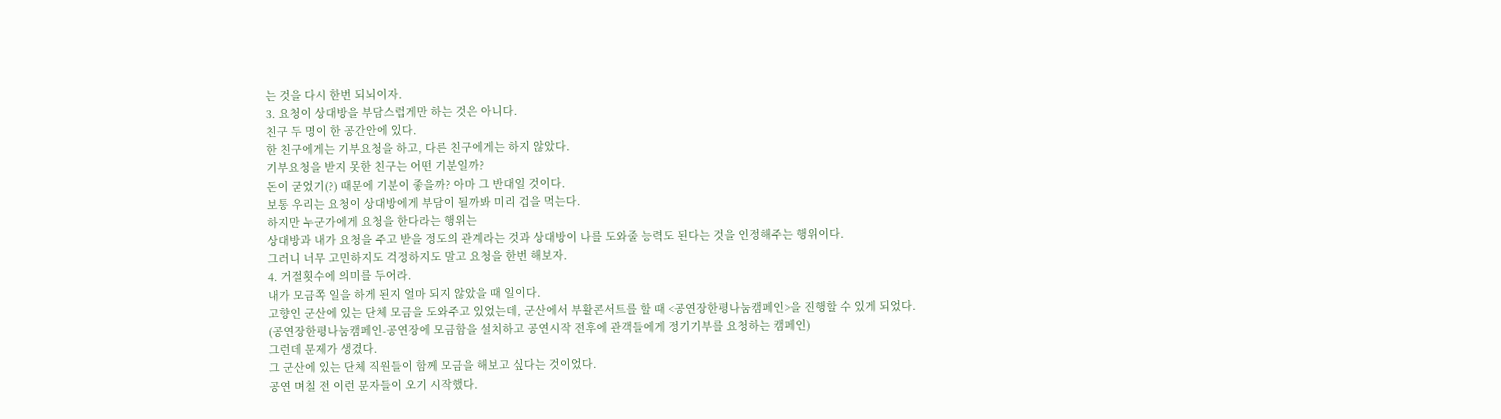는 것을 다시 한번 되뇌이자.
3. 요청이 상대방을 부담스럽게만 하는 것은 아니다.
친구 두 명이 한 공간안에 있다.
한 친구에게는 기부요청을 하고, 다른 친구에게는 하지 않았다.
기부요청을 받지 못한 친구는 어떤 기분일까?
돈이 굳었기(?) 때문에 기분이 좋을까? 아마 그 반대일 것이다.
보통 우리는 요청이 상대방에게 부담이 될까봐 미리 겁을 먹는다.
하지만 누군가에게 요청을 한다라는 행위는
상대방과 내가 요청을 주고 받을 정도의 관계라는 것과 상대방이 나를 도와줄 능력도 된다는 것을 인정해주는 행위이다.
그러니 너무 고민하지도 걱정하지도 말고 요청을 한번 해보자.
4. 거절횟수에 의미를 두어라.
내가 모금쪽 일을 하게 된지 얼마 되지 않았을 때 일이다.
고향인 군산에 있는 단체 모금을 도와주고 있었는데, 군산에서 부활콘서트를 할 때 <공연장한평나눔캠페인>을 진행할 수 있게 되었다.
(공연장한평나눔캠페인-공연장에 모금함을 설치하고 공연시작 전후에 관객들에게 정기기부를 요청하는 캠페인)
그런데 문제가 생겼다.
그 군산에 있는 단체 직원들이 함께 모금을 해보고 싶다는 것이었다.
공연 며칠 전 이런 문자들이 오기 시작했다.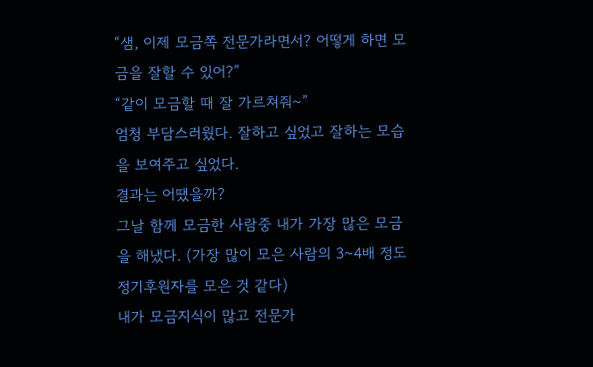“샘, 이제 모금쪽 전문가라면서? 어떻게 하면 모금을 잘할 수 있어?”
“같이 모금할 때 잘 가르쳐줘~”
엄청 부담스러웠다. 잘하고 싶었고 잘하는 모습을 보여주고 싶었다.
결과는 어땠을까?
그날 함께 모금한 사람중 내가 가장 많은 모금을 해냈다. (가장 많이 모은 사람의 3~4배 정도 정기후원자를 모은 것 같다)
내가 모금지식이 많고 전문가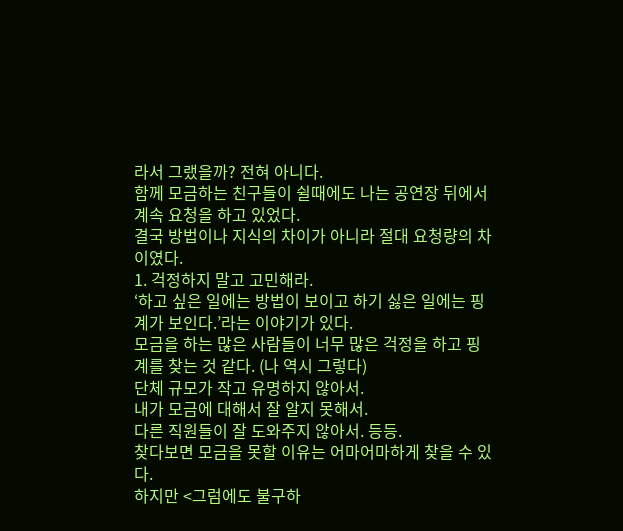라서 그랬을까? 전혀 아니다.
함께 모금하는 친구들이 쉴때에도 나는 공연장 뒤에서 계속 요청을 하고 있었다.
결국 방법이나 지식의 차이가 아니라 절대 요청량의 차이였다.
1. 걱정하지 말고 고민해라.
‘하고 싶은 일에는 방법이 보이고 하기 싫은 일에는 핑계가 보인다.’라는 이야기가 있다.
모금을 하는 많은 사람들이 너무 많은 걱정을 하고 핑계를 찾는 것 같다. (나 역시 그렇다)
단체 규모가 작고 유명하지 않아서.
내가 모금에 대해서 잘 알지 못해서.
다른 직원들이 잘 도와주지 않아서. 등등.
찾다보면 모금을 못할 이유는 어마어마하게 찾을 수 있다.
하지만 <그럼에도 불구하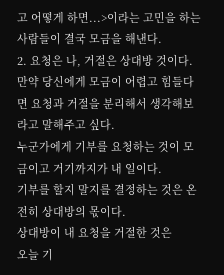고 어떻게 하면...>이라는 고민을 하는 사람들이 결국 모금을 해낸다.
2. 요청은 나, 거절은 상대방 것이다.
만약 당신에게 모금이 어렵고 힘들다면 요청과 거절을 분리해서 생각해보라고 말해주고 싶다.
누군가에게 기부를 요청하는 것이 모금이고 거기까지가 내 일이다.
기부를 할지 말지를 결정하는 것은 온전히 상대방의 몫이다.
상대방이 내 요청을 거절한 것은
오늘 기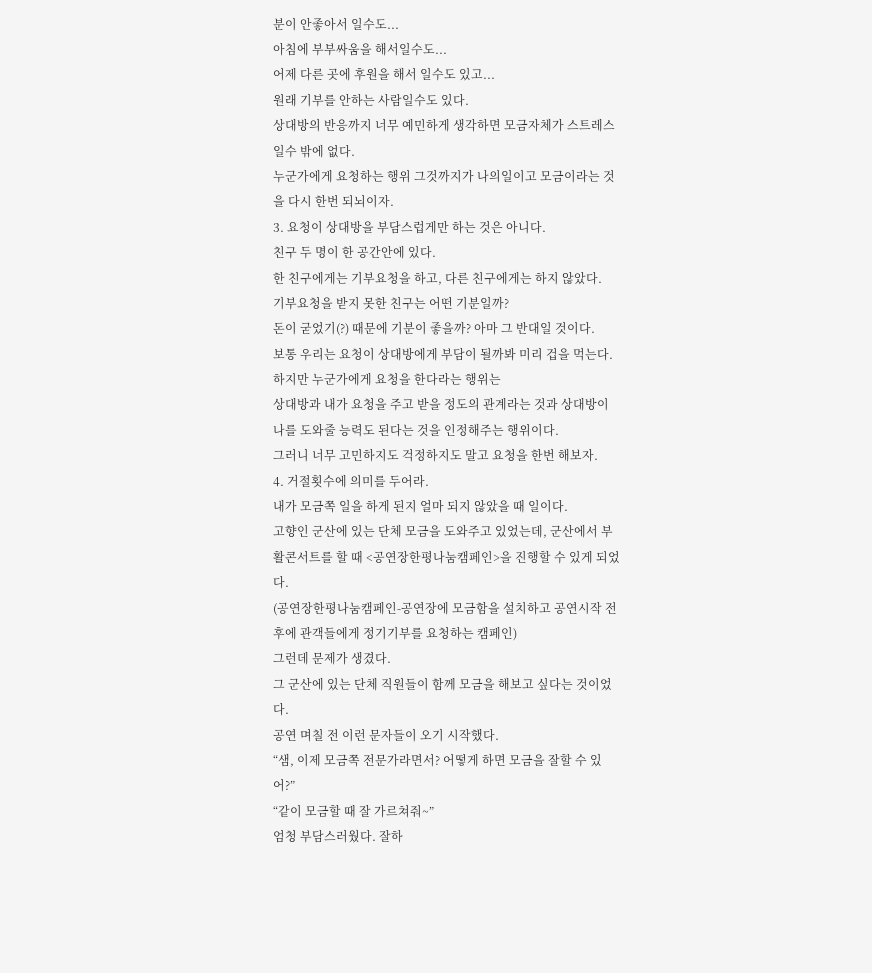분이 안좋아서 일수도...
아침에 부부싸움을 해서일수도...
어제 다른 곳에 후원을 해서 일수도 있고...
원래 기부를 안하는 사람일수도 있다.
상대방의 반응까지 너무 예민하게 생각하면 모금자체가 스트레스일수 밖에 없다.
누군가에게 요청하는 행위 그것까지가 나의일이고 모금이라는 것을 다시 한번 되뇌이자.
3. 요청이 상대방을 부담스럽게만 하는 것은 아니다.
친구 두 명이 한 공간안에 있다.
한 친구에게는 기부요청을 하고, 다른 친구에게는 하지 않았다.
기부요청을 받지 못한 친구는 어떤 기분일까?
돈이 굳었기(?) 때문에 기분이 좋을까? 아마 그 반대일 것이다.
보통 우리는 요청이 상대방에게 부담이 될까봐 미리 겁을 먹는다.
하지만 누군가에게 요청을 한다라는 행위는
상대방과 내가 요청을 주고 받을 정도의 관계라는 것과 상대방이 나를 도와줄 능력도 된다는 것을 인정해주는 행위이다.
그러니 너무 고민하지도 걱정하지도 말고 요청을 한번 해보자.
4. 거절횟수에 의미를 두어라.
내가 모금쪽 일을 하게 된지 얼마 되지 않았을 때 일이다.
고향인 군산에 있는 단체 모금을 도와주고 있었는데, 군산에서 부활콘서트를 할 때 <공연장한평나눔캠페인>을 진행할 수 있게 되었다.
(공연장한평나눔캠페인-공연장에 모금함을 설치하고 공연시작 전후에 관객들에게 정기기부를 요청하는 캠페인)
그런데 문제가 생겼다.
그 군산에 있는 단체 직원들이 함께 모금을 해보고 싶다는 것이었다.
공연 며칠 전 이런 문자들이 오기 시작했다.
“샘, 이제 모금쪽 전문가라면서? 어떻게 하면 모금을 잘할 수 있어?”
“같이 모금할 때 잘 가르쳐줘~”
엄청 부담스러웠다. 잘하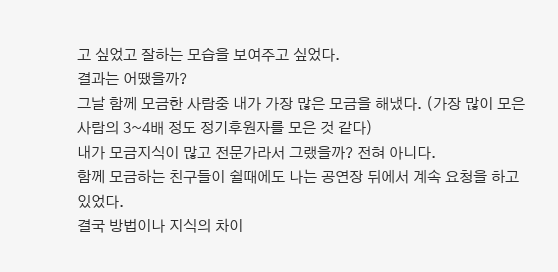고 싶었고 잘하는 모습을 보여주고 싶었다.
결과는 어땠을까?
그날 함께 모금한 사람중 내가 가장 많은 모금을 해냈다. (가장 많이 모은 사람의 3~4배 정도 정기후원자를 모은 것 같다)
내가 모금지식이 많고 전문가라서 그랬을까? 전혀 아니다.
함께 모금하는 친구들이 쉴때에도 나는 공연장 뒤에서 계속 요청을 하고 있었다.
결국 방법이나 지식의 차이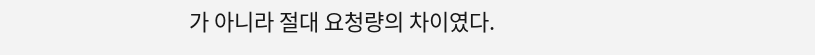가 아니라 절대 요청량의 차이였다.